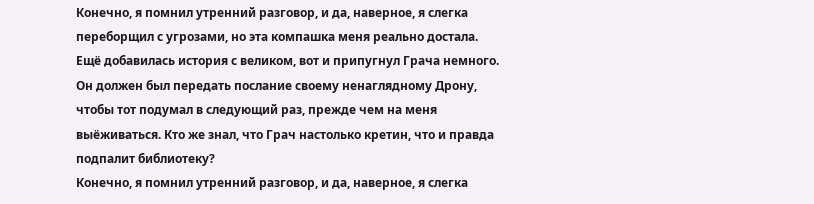Конечно, я помнил утренний разговор, и да, наверное, я слегка переборщил с угрозами, но эта компашка меня реально достала. Ещё добавилась история с великом, вот и припугнул Грача немного. Он должен был передать послание своему ненаглядному Дрону, чтобы тот подумал в следующий раз, прежде чем на меня выёживаться. Кто же знал, что Грач настолько кретин, что и правда подпалит библиотеку?
Конечно, я помнил утренний разговор, и да, наверное, я слегка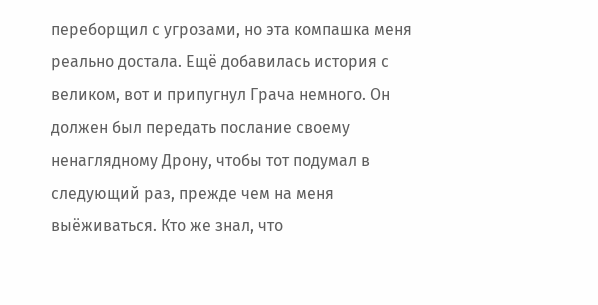переборщил с угрозами, но эта компашка меня реально достала. Ещё добавилась история с великом, вот и припугнул Грача немного. Он должен был передать послание своему ненаглядному Дрону, чтобы тот подумал в следующий раз, прежде чем на меня выёживаться. Кто же знал, что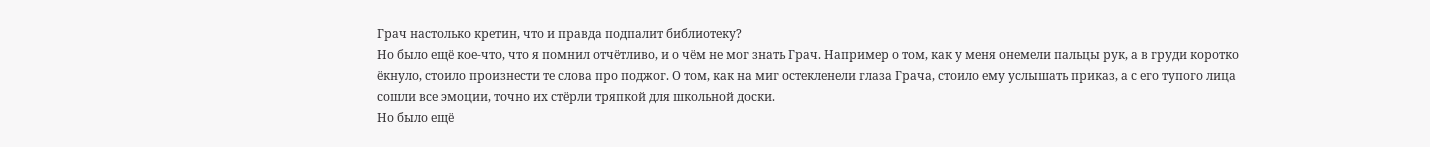Грач настолько кретин, что и правда подпалит библиотеку?
Но было ещё кое-что, что я помнил отчётливо, и о чём не мог знать Грач. Например о том, как у меня онемели пальцы рук, а в груди коротко ёкнуло, стоило произнести те слова про поджог. О том, как на миг остекленели глаза Грача, стоило ему услышать приказ, а с его тупого лица сошли все эмоции, точно их стёрли тряпкой для школьной доски.
Но было ещё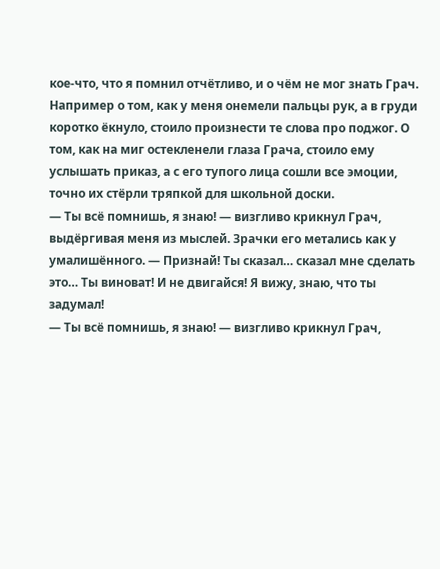кое-что, что я помнил отчётливо, и о чём не мог знать Грач. Например о том, как у меня онемели пальцы рук, а в груди коротко ёкнуло, стоило произнести те слова про поджог. О том, как на миг остекленели глаза Грача, стоило ему услышать приказ, а с его тупого лица сошли все эмоции, точно их стёрли тряпкой для школьной доски.
— Ты всё помнишь, я знаю! — визгливо крикнул Грач, выдёргивая меня из мыслей. Зрачки его метались как у умалишённого. — Признай! Ты сказал… сказал мне сделать это… Ты виноват! И не двигайся! Я вижу, знаю, что ты задумал!
— Ты всё помнишь, я знаю! — визгливо крикнул Грач,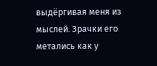выдёргивая меня из мыслей. Зрачки его метались как у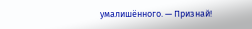умалишённого. — Признай!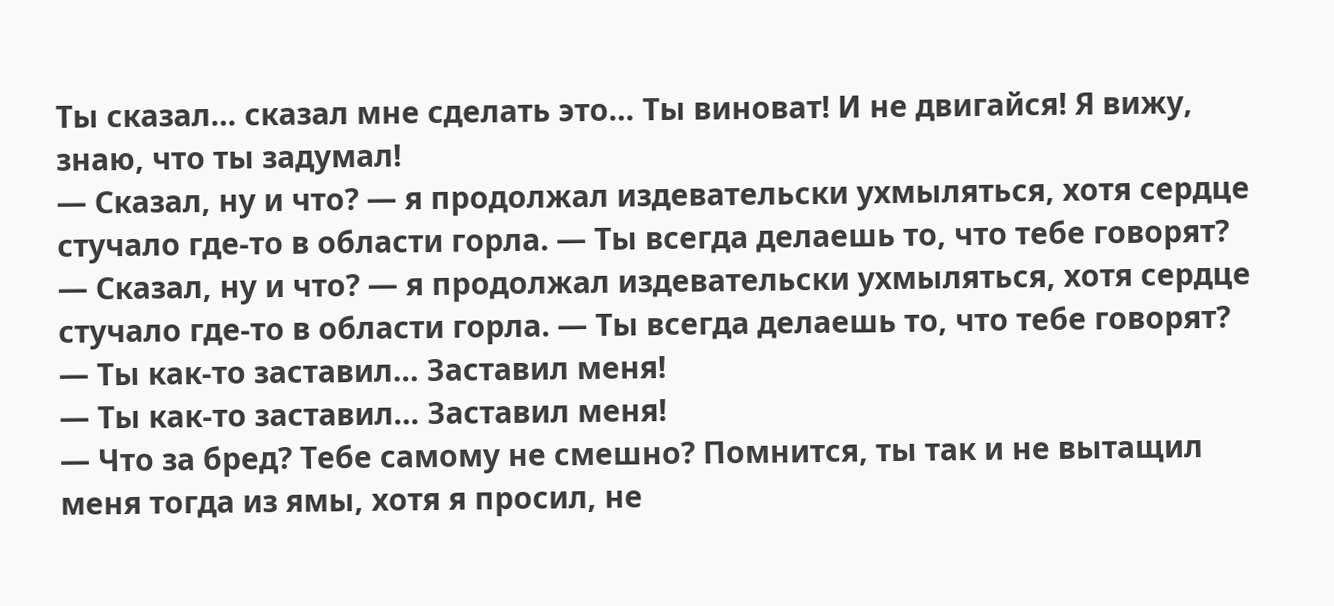Ты сказал… сказал мне сделать это… Ты виноват! И не двигайся! Я вижу, знаю, что ты задумал!
— Сказал, ну и что? — я продолжал издевательски ухмыляться, хотя сердце стучало где-то в области горла. — Ты всегда делаешь то, что тебе говорят?
— Сказал, ну и что? — я продолжал издевательски ухмыляться, хотя сердце стучало где-то в области горла. — Ты всегда делаешь то, что тебе говорят?
— Ты как-то заставил… Заставил меня!
— Ты как-то заставил… Заставил меня!
— Что за бред? Тебе самому не смешно? Помнится, ты так и не вытащил меня тогда из ямы, хотя я просил, не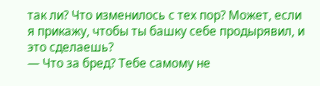так ли? Что изменилось с тех пор? Может, если я прикажу, чтобы ты башку себе продырявил, и это сделаешь?
— Что за бред? Тебе самому не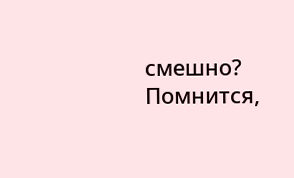смешно? Помнится,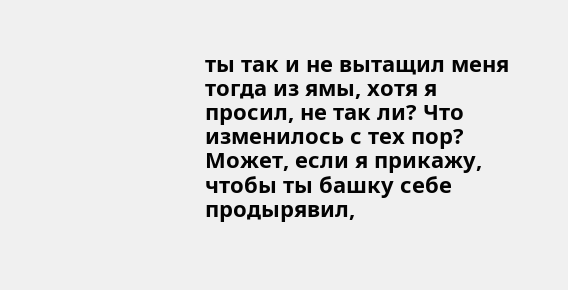ты так и не вытащил меня тогда из ямы, хотя я просил, не так ли? Что изменилось с тех пор? Может, если я прикажу, чтобы ты башку себе продырявил,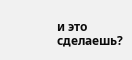и это сделаешь?